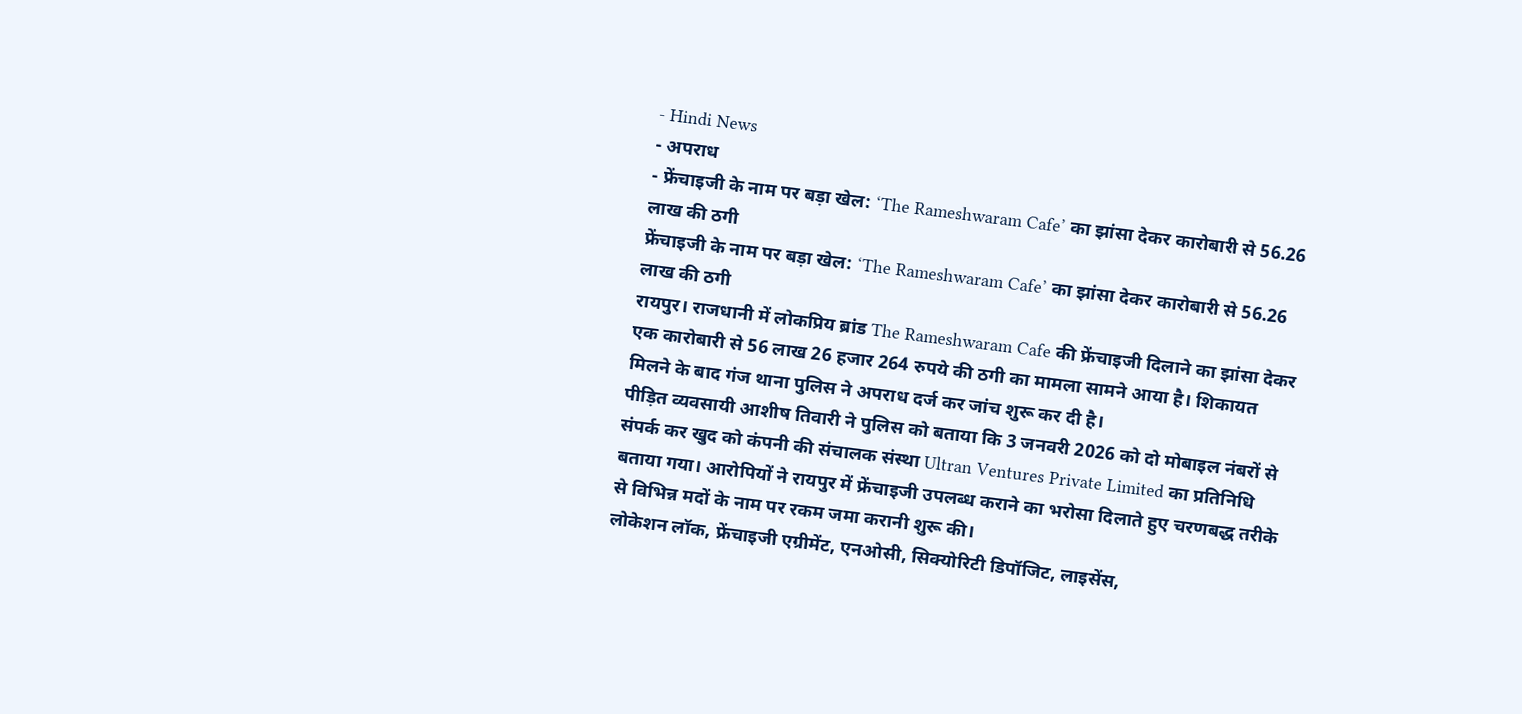- Hindi News
- अपराध
- फ्रेंचाइजी के नाम पर बड़ा खेल: ‘The Rameshwaram Cafe’ का झांसा देकर कारोबारी से 56.26 लाख की ठगी
फ्रेंचाइजी के नाम पर बड़ा खेल: ‘The Rameshwaram Cafe’ का झांसा देकर कारोबारी से 56.26 लाख की ठगी
रायपुर। राजधानी में लोकप्रिय ब्रांड The Rameshwaram Cafe की फ्रेंचाइजी दिलाने का झांसा देकर एक कारोबारी से 56 लाख 26 हजार 264 रुपये की ठगी का मामला सामने आया है। शिकायत मिलने के बाद गंज थाना पुलिस ने अपराध दर्ज कर जांच शुरू कर दी है।
पीड़ित व्यवसायी आशीष तिवारी ने पुलिस को बताया कि 3 जनवरी 2026 को दो मोबाइल नंबरों से संपर्क कर खुद को कंपनी की संचालक संस्था Ultran Ventures Private Limited का प्रतिनिधि बताया गया। आरोपियों ने रायपुर में फ्रेंचाइजी उपलब्ध कराने का भरोसा दिलाते हुए चरणबद्ध तरीके से विभिन्न मदों के नाम पर रकम जमा करानी शुरू की।
लोकेशन लॉक, फ्रेंचाइजी एग्रीमेंट, एनओसी, सिक्योरिटी डिपॉजिट, लाइसेंस,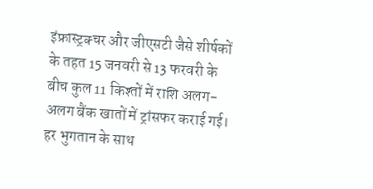इंफ्रास्ट्रक्चर और जीएसटी जैसे शीर्षकों के तहत 15 जनवरी से 13 फरवरी के बीच कुल 11 किश्तों में राशि अलग-अलग बैंक खातों में ट्रांसफर कराई गई। हर भुगतान के साथ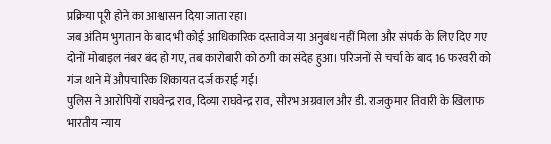प्रक्रिया पूरी होने का आश्वासन दिया जाता रहा।
जब अंतिम भुगतान के बाद भी कोई आधिकारिक दस्तावेज या अनुबंध नहीं मिला और संपर्क के लिए दिए गए दोनों मोबाइल नंबर बंद हो गए, तब कारोबारी को ठगी का संदेह हुआ। परिजनों से चर्चा के बाद 16 फरवरी को गंज थाने में औपचारिक शिकायत दर्ज कराई गई।
पुलिस ने आरोपियों राघवेन्द्र राव, दिव्या राघवेन्द्र राव, सौरभ अग्रवाल और डी. राजकुमार तिवारी के खिलाफ भारतीय न्याय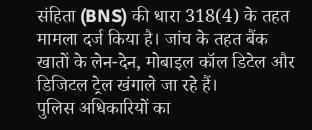संहिता (BNS) की धारा 318(4) के तहत मामला दर्ज किया है। जांच के तहत बैंक खातों के लेन-देन, मोबाइल कॉल डिटेल और डिजिटल ट्रेल खंगाले जा रहे हैं।
पुलिस अधिकारियों का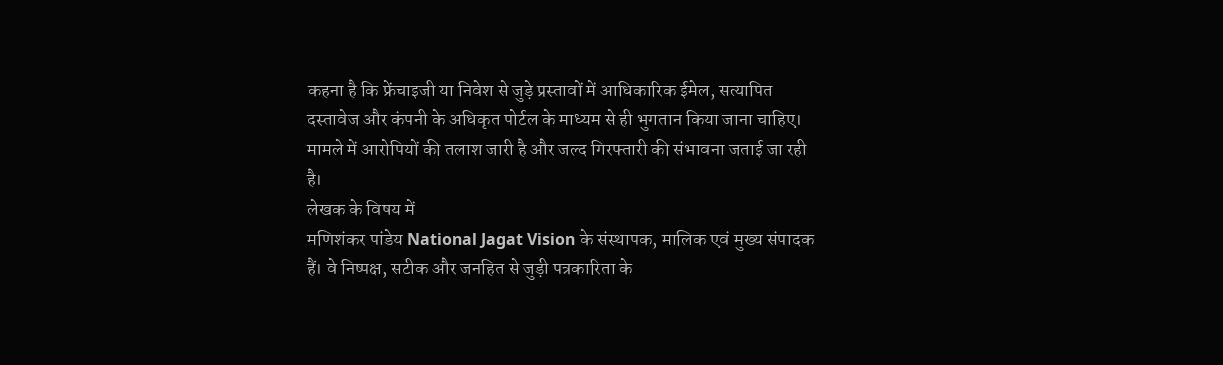कहना है कि फ्रेंचाइजी या निवेश से जुड़े प्रस्तावों में आधिकारिक ईमेल, सत्यापित दस्तावेज और कंपनी के अधिकृत पोर्टल के माध्यम से ही भुगतान किया जाना चाहिए। मामले में आरोपियों की तलाश जारी है और जल्द गिरफ्तारी की संभावना जताई जा रही है।
लेखक के विषय में
मणिशंकर पांडेय National Jagat Vision के संस्थापक, मालिक एवं मुख्य संपादक हैं। वे निष्पक्ष, सटीक और जनहित से जुड़ी पत्रकारिता के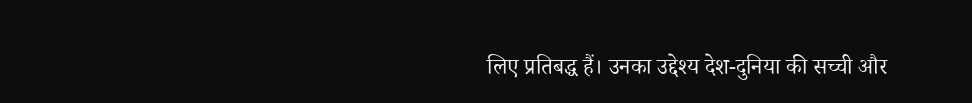लिए प्रतिबद्ध हैं। उनका उद्देश्य देश-दुनिया की सच्ची और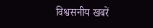विश्वसनीय खबरें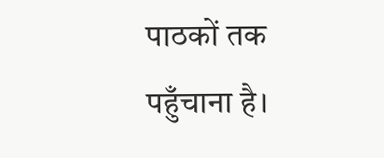पाठकों तक पहुँचाना है।